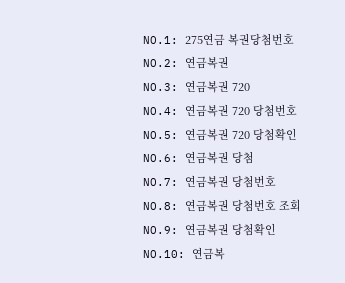NO.1: 275연금 복권당첨번호
NO.2: 연금복권
NO.3: 연금복권 720
NO.4: 연금복권 720 당첨번호
NO.5: 연금복권 720 당첨확인
NO.6: 연금복권 당첨
NO.7: 연금복권 당첨번호
NO.8: 연금복권 당첨번호 조회
NO.9: 연금복권 당첨확인
NO.10: 연금복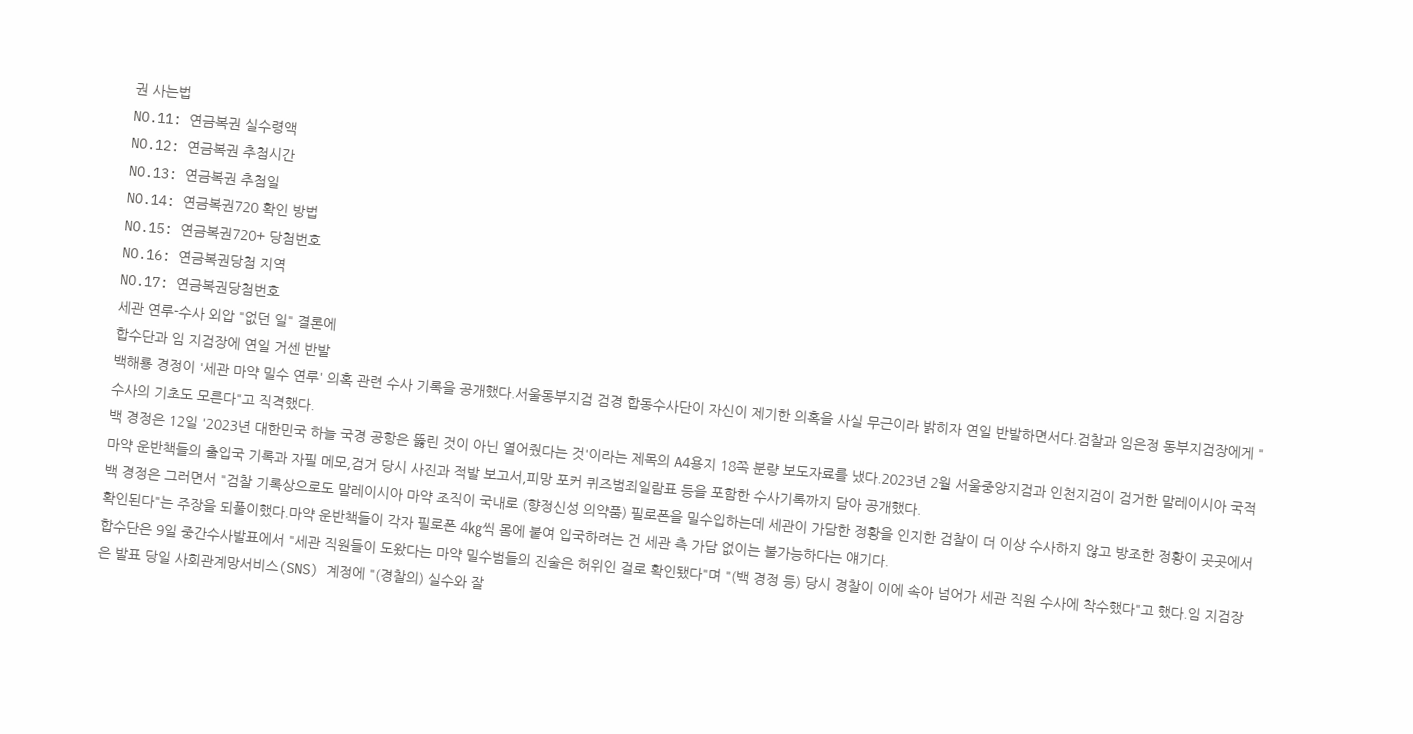권 사는법
NO.11: 연금복권 실수령액
NO.12: 연금복권 추첨시간
NO.13: 연금복권 추첨일
NO.14: 연금복권720 확인 방법
NO.15: 연금복권720+ 당첨번호
NO.16: 연금복권당첨 지역
NO.17: 연금복권당첨번호
세관 연루-수사 외압 "없던 일" 결론에
합수단과 임 지검장에 연일 거센 반발
백해룡 경정이 '세관 마약 밀수 연루' 의혹 관련 수사 기록을 공개했다.서울동부지검 검경 합동수사단이 자신이 제기한 의혹을 사실 무근이라 밝히자 연일 반발하면서다.검찰과 임은정 동부지검장에게 "수사의 기초도 모른다"고 직격했다.
백 경정은 12일 '2023년 대한민국 하늘 국경 공항은 뚫린 것이 아닌 열어줬다는 것'이라는 제목의 A4용지 18쪽 분량 보도자료를 냈다.2023년 2월 서울중앙지검과 인천지검이 검거한 말레이시아 국적 마약 운반책들의 출입국 기록과 자필 메모,검거 당시 사진과 적발 보고서,피망 포커 퀴즈범죄일람표 등을 포함한 수사기록까지 담아 공개했다.
백 경정은 그러면서 "검찰 기록상으로도 말레이시아 마약 조직이 국내로 (향정신성 의약품) 필로폰을 밀수입하는데 세관이 가담한 정황을 인지한 검찰이 더 이상 수사하지 않고 방조한 정황이 곳곳에서 확인된다"는 주장을 되풀이했다.마약 운반책들이 각자 필로폰 4㎏씩 몸에 붙여 입국하려는 건 세관 측 가담 없이는 불가능하다는 얘기다.
합수단은 9일 중간수사발표에서 "세관 직원들이 도왔다는 마약 밀수범들의 진술은 허위인 걸로 확인됐다"며 "(백 경정 등) 당시 경찰이 이에 속아 넘어가 세관 직원 수사에 착수했다"고 했다.임 지검장은 발표 당일 사회관계망서비스(SNS) 계정에 "(경찰의) 실수와 잘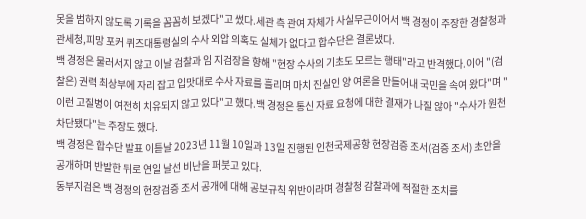못을 범하지 않도록 기록을 꼼꼼히 보겠다"고 썼다.세관 측 관여 자체가 사실무근이어서 백 경정이 주장한 경찰청과 관세청,피망 포커 퀴즈대통령실의 수사 외압 의혹도 실체가 없다고 합수단은 결론냈다.
백 경정은 물러서지 않고 이날 검찰과 임 지검장을 향해 "현장 수사의 기초도 모르는 행태"라고 반격했다.이어 "(검찰은) 권력 최상부에 자리 잡고 입맛대로 수사 자료를 흘리며 마치 진실인 양 여론을 만들어내 국민을 속여 왔다"며 "이런 고질병이 여전히 치유되지 않고 있다"고 했다.백 경정은 통신 자료 요청에 대한 결재가 나질 않아 "수사가 원천 차단됐다"는 주장도 했다.
백 경정은 합수단 발표 이튿날 2023년 11월 10일과 13일 진행된 인천국제공항 현장검증 조서(검증 조서) 초안을 공개하며 반발한 뒤로 연일 날선 비난을 퍼붓고 있다.
동부지검은 백 경정의 현장검증 조서 공개에 대해 공보규칙 위반이라며 경찰청 감찰과에 적절한 조치를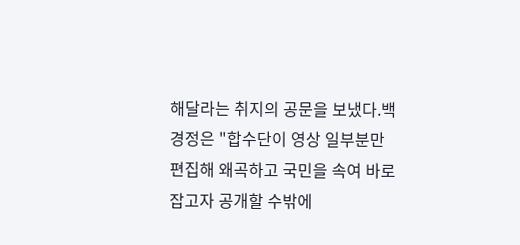해달라는 취지의 공문을 보냈다.백 경정은 "합수단이 영상 일부분만 편집해 왜곡하고 국민을 속여 바로잡고자 공개할 수밖에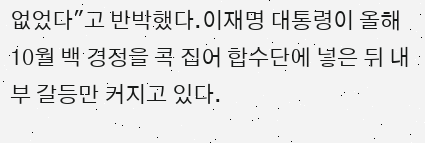없었다"고 반박했다.이재명 대통령이 올해 10월 백 경정을 콕 집어 합수단에 넣은 뒤 내부 갈등만 커지고 있다.